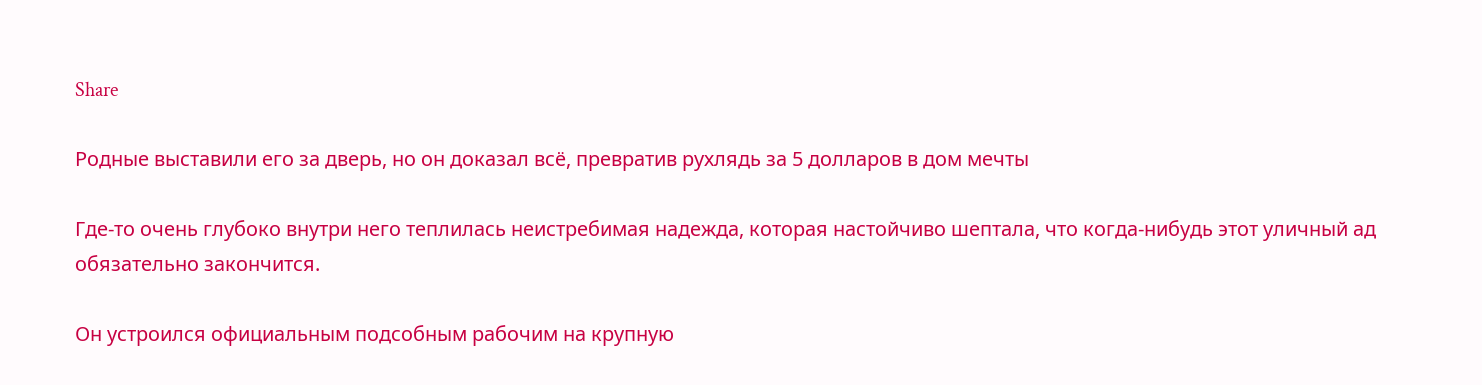Share

Родные выставили его за дверь, но он доказал всё, превратив рухлядь за 5 долларов в дом мечты

Где-то очень глубоко внутри него теплилась неистребимая надежда, которая настойчиво шептала, что когда-нибудь этот уличный ад обязательно закончится.

Он устроился официальным подсобным рабочим на крупную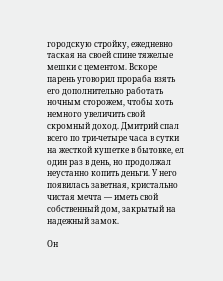городскую стройку, ежедневно таская на своей спине тяжелые мешки с цементом. Вскоре парень уговорил прораба взять его дополнительно работать ночным сторожем, чтобы хоть немного увеличить свой скромный доход. Дмитрий спал всего по три-четыре часа в сутки на жесткой кушетке в бытовке, ел один раз в день, но продолжал неустанно копить деньги. У него появилась заветная, кристально чистая мечта — иметь свой собственный дом, закрытый на надежный замок.

Он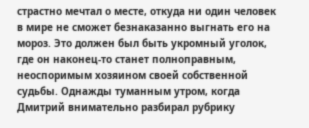страстно мечтал о месте, откуда ни один человек в мире не сможет безнаказанно выгнать его на мороз. Это должен был быть укромный уголок, где он наконец-то станет полноправным, неоспоримым хозяином своей собственной судьбы. Однажды туманным утром, когда Дмитрий внимательно разбирал рубрику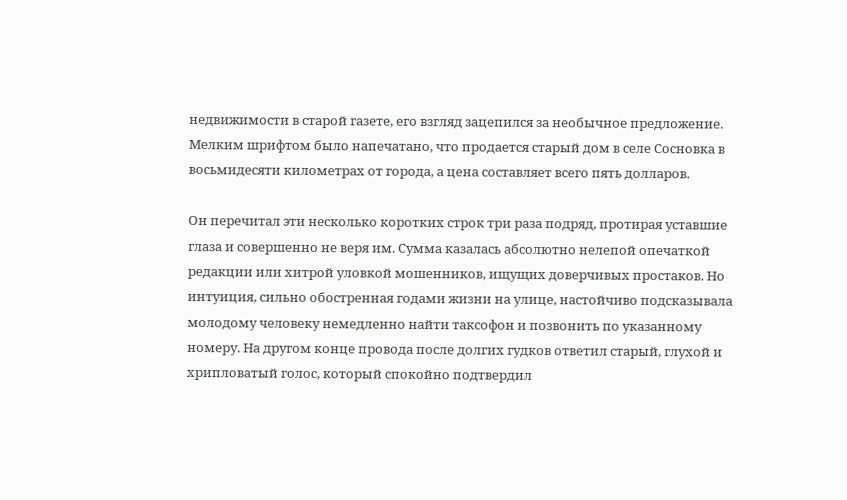недвижимости в старой газете, его взгляд зацепился за необычное предложение. Мелким шрифтом было напечатано, что продается старый дом в селе Сосновка в восьмидесяти километрах от города, а цена составляет всего пять долларов.

Он перечитал эти несколько коротких строк три раза подряд, протирая уставшие глаза и совершенно не веря им. Сумма казалась абсолютно нелепой опечаткой редакции или хитрой уловкой мошенников, ищущих доверчивых простаков. Но интуиция, сильно обостренная годами жизни на улице, настойчиво подсказывала молодому человеку немедленно найти таксофон и позвонить по указанному номеру. На другом конце провода после долгих гудков ответил старый, глухой и хрипловатый голос, который спокойно подтвердил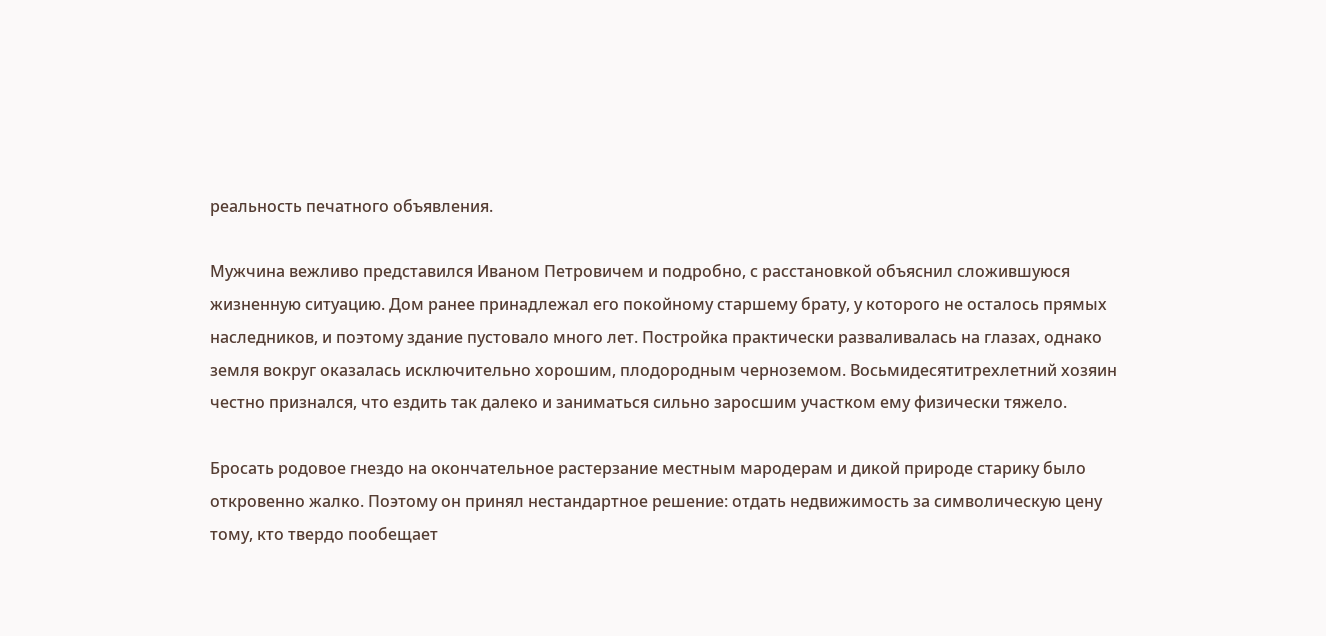реальность печатного объявления.

Мужчина вежливо представился Иваном Петровичем и подробно, с расстановкой объяснил сложившуюся жизненную ситуацию. Дом ранее принадлежал его покойному старшему брату, у которого не осталось прямых наследников, и поэтому здание пустовало много лет. Постройка практически разваливалась на глазах, однако земля вокруг оказалась исключительно хорошим, плодородным черноземом. Восьмидесятитрехлетний хозяин честно признался, что ездить так далеко и заниматься сильно заросшим участком ему физически тяжело.

Бросать родовое гнездо на окончательное растерзание местным мародерам и дикой природе старику было откровенно жалко. Поэтому он принял нестандартное решение: отдать недвижимость за символическую цену тому, кто твердо пообещает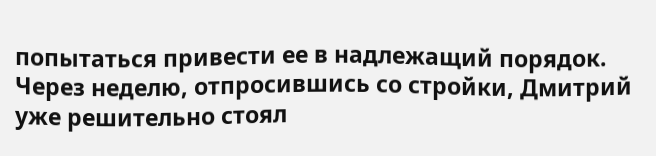попытаться привести ее в надлежащий порядок. Через неделю, отпросившись со стройки, Дмитрий уже решительно стоял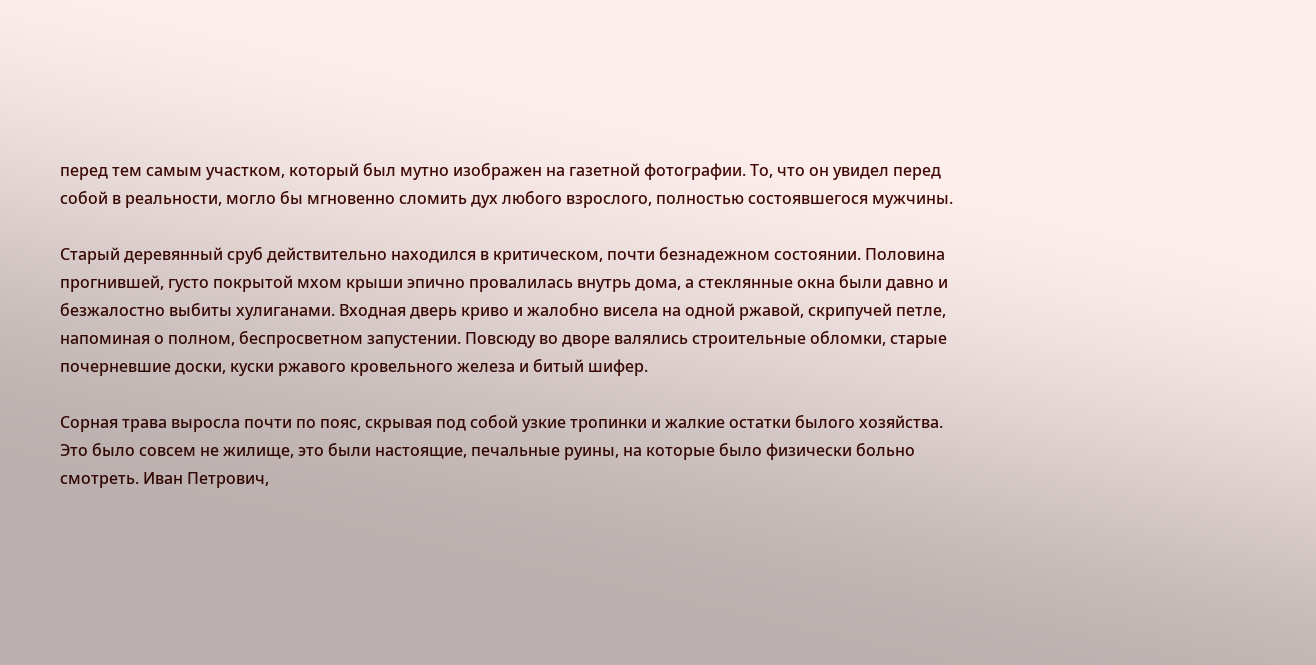перед тем самым участком, который был мутно изображен на газетной фотографии. То, что он увидел перед собой в реальности, могло бы мгновенно сломить дух любого взрослого, полностью состоявшегося мужчины.

Старый деревянный сруб действительно находился в критическом, почти безнадежном состоянии. Половина прогнившей, густо покрытой мхом крыши эпично провалилась внутрь дома, а стеклянные окна были давно и безжалостно выбиты хулиганами. Входная дверь криво и жалобно висела на одной ржавой, скрипучей петле, напоминая о полном, беспросветном запустении. Повсюду во дворе валялись строительные обломки, старые почерневшие доски, куски ржавого кровельного железа и битый шифер.

Сорная трава выросла почти по пояс, скрывая под собой узкие тропинки и жалкие остатки былого хозяйства. Это было совсем не жилище, это были настоящие, печальные руины, на которые было физически больно смотреть. Иван Петрович,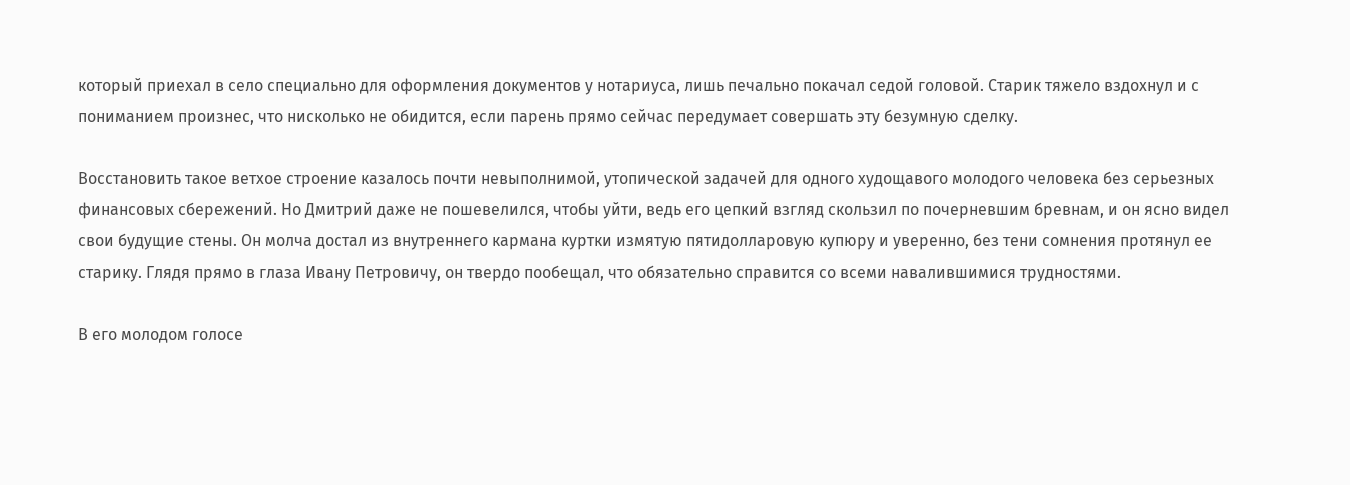который приехал в село специально для оформления документов у нотариуса, лишь печально покачал седой головой. Старик тяжело вздохнул и с пониманием произнес, что нисколько не обидится, если парень прямо сейчас передумает совершать эту безумную сделку.

Восстановить такое ветхое строение казалось почти невыполнимой, утопической задачей для одного худощавого молодого человека без серьезных финансовых сбережений. Но Дмитрий даже не пошевелился, чтобы уйти, ведь его цепкий взгляд скользил по почерневшим бревнам, и он ясно видел свои будущие стены. Он молча достал из внутреннего кармана куртки измятую пятидолларовую купюру и уверенно, без тени сомнения протянул ее старику. Глядя прямо в глаза Ивану Петровичу, он твердо пообещал, что обязательно справится со всеми навалившимися трудностями.

В его молодом голосе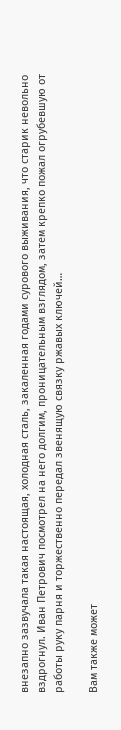внезапно зазвучала такая настоящая, холодная сталь, закаленная годами сурового выживания, что старик невольно вздрогнул. Иван Петрович посмотрел на него долгим, проницательным взглядом, затем крепко пожал огрубевшую от работы руку парня и торжественно передал звенящую связку ржавых ключей…

Вам также может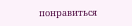понравиться